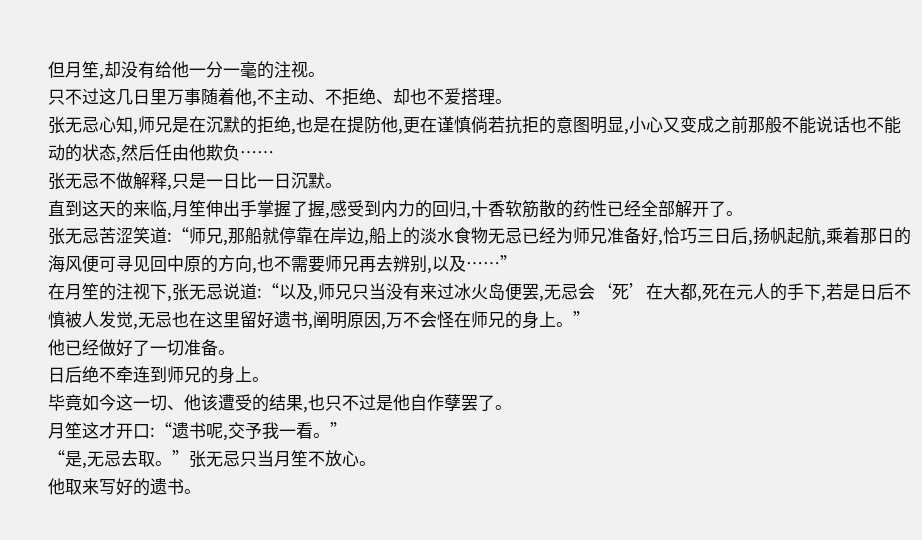但月笙,却没有给他一分一毫的注视。
只不过这几日里万事随着他,不主动、不拒绝、却也不爱搭理。
张无忌心知,师兄是在沉默的拒绝,也是在提防他,更在谨慎倘若抗拒的意图明显,小心又变成之前那般不能说话也不能动的状态,然后任由他欺负……
张无忌不做解释,只是一日比一日沉默。
直到这天的来临,月笙伸出手掌握了握,感受到内力的回归,十香软筋散的药性已经全部解开了。
张无忌苦涩笑道:“师兄,那船就停靠在岸边,船上的淡水食物无忌已经为师兄准备好,恰巧三日后,扬帆起航,乘着那日的海风便可寻见回中原的方向,也不需要师兄再去辨别,以及……”
在月笙的注视下,张无忌说道:“以及,师兄只当没有来过冰火岛便罢,无忌会‘死’在大都,死在元人的手下,若是日后不慎被人发觉,无忌也在这里留好遗书,阐明原因,万不会怪在师兄的身上。”
他已经做好了一切准备。
日后绝不牵连到师兄的身上。
毕竟如今这一切、他该遭受的结果,也只不过是他自作孽罢了。
月笙这才开口:“遗书呢,交予我一看。”
“是,无忌去取。”张无忌只当月笙不放心。
他取来写好的遗书。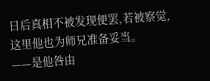日后真相不被发现便罢,若被察觉,这里他也为师兄准备妥当。
——是他咎由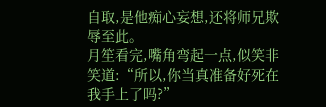自取,是他痴心妄想,还将师兄欺辱至此。
月笙看完,嘴角弯起一点,似笑非笑道:“所以,你当真准备好死在我手上了吗?”